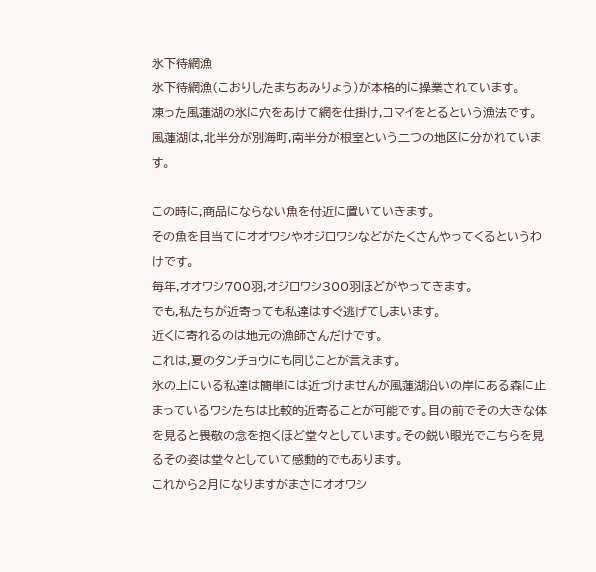氷下待網漁
氷下待網漁(こおりしたまちあみりょう)が本格的に操業されています。
凍った風蓮湖の氷に穴をあけて網を仕掛け,コマイをとるという漁法です。
風蓮湖は,北半分が別海町,南半分が根室という二つの地区に分かれています。

この時に,商品にならない魚を付近に置いていきます。
その魚を目当てにオオワシやオジロワシなどがたくさんやってくるというわけです。
毎年,オオワシ700羽,オジロワシ300羽ほどがやってきます。
でも,私たちが近寄っても私達はすぐ逃げてしまいます。
近くに寄れるのは地元の漁師さんだけです。
これは,夏のタンチョウにも同じことが言えます。
氷の上にいる私達は簡単には近づけませんが風蓮湖沿いの岸にある森に止まっているワシたちは比較的近寄ることが可能です。目の前でその大きな体を見ると畏敬の念を抱くほど堂々としています。その鋭い眼光でこちらを見るその姿は堂々としていて感動的でもあります。
これから2月になりますがまさにオオワシ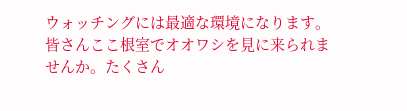ウォッチングには最適な環境になります。皆さんここ根室でオオワシを見に来られませんか。たくさん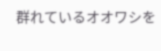群れているオオワシを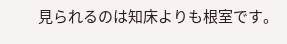見られるのは知床よりも根室です。